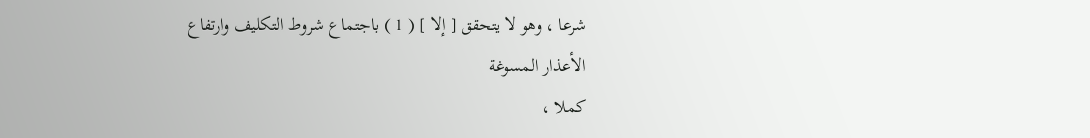شرعا ، وهو لا يتحقق [ إلا ] ( 1 ) باجتماع شروط التكليف وارتفاع الأعذار المسوغة
كملا ،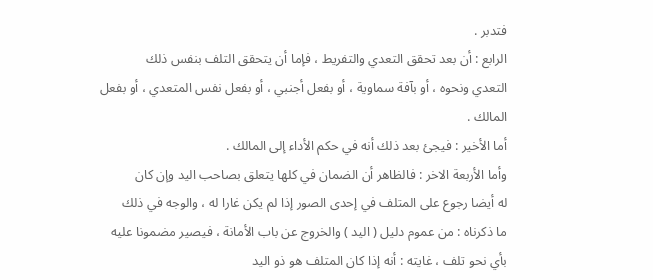فتدبر .
الرابع : أن بعد تحقق التعدي والتفريط ، فإما أن يتحقق التلف بنفس ذلك
التعدي ونحوه ، أو بآفة سماوية ، أو بفعل أجنبي ، أو بفعل نفس المتعدي ، أو بفعل
المالك .
أما الأخير : فيجئ بعد ذلك أنه في حكم الأداء إلى المالك .
وأما الأربعة الاخر : فالظاهر أن الضمان في كلها يتعلق بصاحب اليد وإن كان
له أيضا رجوع على المتلف في إحدى الصور إذا لم يكن غارا له ، والوجه في ذلك
ما ذكرناه : من عموم دليل ( اليد ) والخروج عن باب الأمانة ، فيصير مضمونا عليه
بأي نحو تلف ، غايته : أنه إذا كان المتلف هو ذو اليد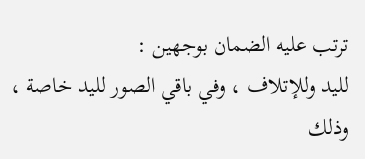ترتب عليه الضمان بوجهين :
لليد وللإتلاف ، وفي باقي الصور لليد خاصة ، وذلك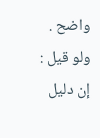واضح .
ولو قيل : إن دليل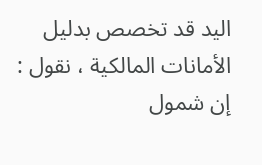اليد قد تخصص بدليل الأمانات المالكية ، نقول : إن شمول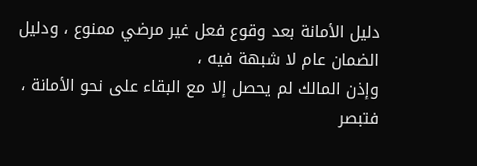دليل الأمانة بعد وقوع فعل غير مرضي ممنوع ، ودليل الضمان عام لا شبهة فيه ،
وإذن المالك لم يحصل إلا مع البقاء على نحو الأمانة ، فتبصر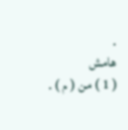.
هامش
( 1 ) من ( م ) .